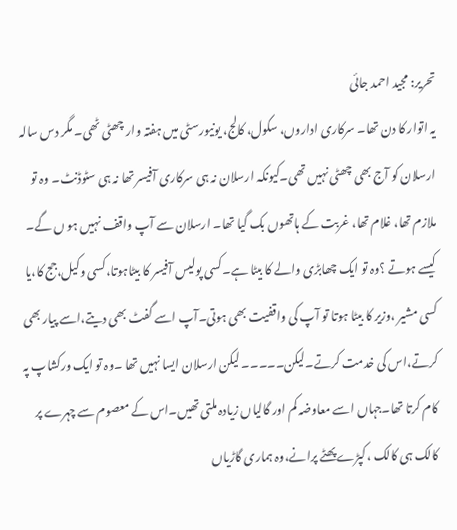تحریر: مجید احمد جائی
یہ اتوار کا دن تھا۔ سرکاری اداروں، سکول، کالج، یونیورسٹی میں ہفتہ وار چھٹی ٹھی۔ مگر دس سالہ ارسلان کو آج بھی چھٹی نہیں تھی۔کیونکہ ارسلان نہ ہی سرکاری آفیسر تھا نہ ہی سٹوڈنٹ۔ وہ تو ملازم تھا، غلام تھا، غربت کے ہاتھوں بک گیا تھا۔ ارسلان سے آپ واقف نہیں ہو ں گے۔
کیسے ہوتے ؟وہ تو ایک چھابڑی والے کا بیٹا ہے۔کسی پولیس آفیسر کا بیٹاہوتا،کسی وکیل،جج کا،یا کسی مشیر ،وزیر کا بیٹا ہوتا تو آپ کی واقفیت بھی ہوتی۔آپ اسے گفٹ بھی دیتے،اسے پیار بھی کرتے،اس کی خدمت کرتے۔لیکن۔۔۔۔۔ لیکن ارسلان ایسا نہیں تھا ۔وہ تو ایک ورکشاپ پہ کام کرتا تھا۔جہاں اسے معاوضہ کم اور گالیاں زیادہ ملتی تھیں۔اس کے معصوم سے چہرے پر کالک ہی کالک ،کپڑے پھٹے پرانے،وہ ہماری گاڑیاں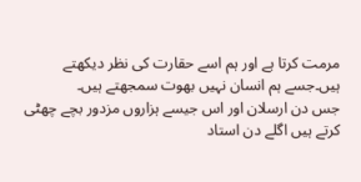مرمت کرتا ہے اور ہم اسے حقارت کی نظر دیکھتے ہیں۔جسے ہم انسان نہیں بھوت سمجھتے ہیں۔
جس دن ارسلان اور اس جیسے ہزاروں مزدور بچے چھٹی کرتے ہیں اگلے دن استاد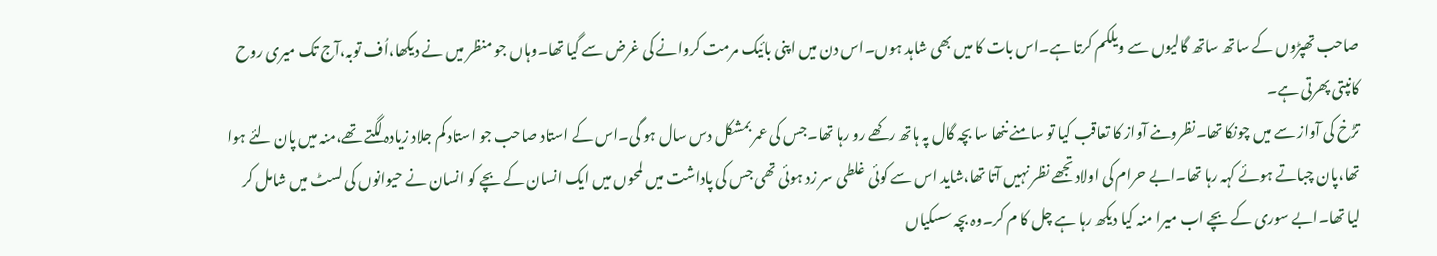صاحب تھپڑوں کے ساتھ ساتھ گالیوں سے ویلکم کرتا ہے۔اس بات کا میں بھی شاہد ہوں۔اس دن میں اپنی بائیک مرمت کروانے کی غرض سے گیا تھا۔وہاں جو منظر میں نے دیکھا،اُف توبہ،آج تک میری روح کانپتی پھرتی ہے۔
تڑخ کی آواز سے میں چونکا تھا۔نظروںنے آواز کا تعاقب کیا تو سامنے ننھا سا بچہ گال پہ ہاتھ رکھے رو رہا تھا۔جس کی عمر بمشکل دس سال ہو گی۔اس کے استاد صاحب جو استاد کم جلاد زیادہ لگتے تھے،منہ میں پان لئے ہوا تھا،پان چباتے ہوئے کہہ رہا تھا۔ابے حرام کی اولادتجھے نظر نہیں آتا تھا،شاید اس سے کوئی غلطی سر زد ہوئی تھی جس کی پاداشت میں لمحوں میں ایک انسان کے بچے کو انسان نے حیوانوں کی لسٹ میں شامل کر لیا تھا۔ابے سوری کے بچے اب میرا منہ کیا دیکھ رہا ہے چل کا م کر۔وہ بچہ سسکیاں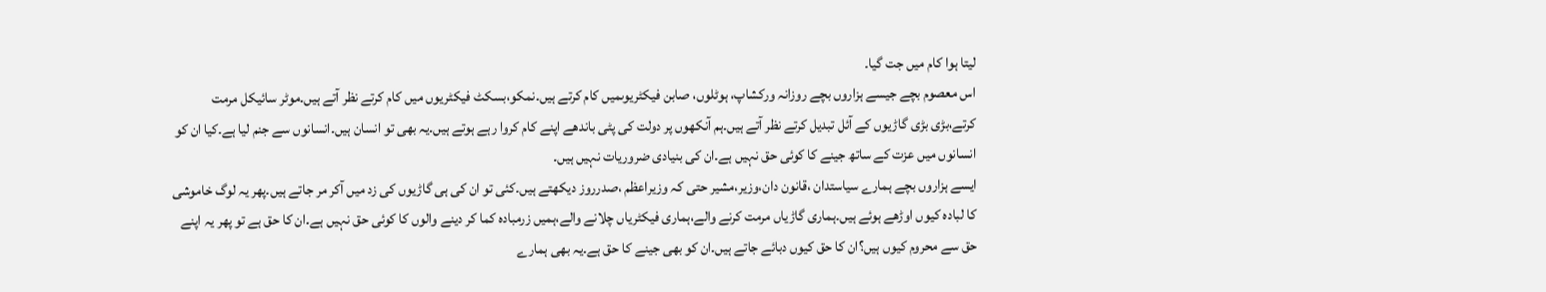لیتا ہوا کام میں جت گیا۔
اس معصوم بچے جیسے ہزاروں بچے روزانہ ورکشاپ، ہوٹلوں، صابن فیکٹریوںمیں کام کرتے ہیں۔نمکو،بسکٹ فیکٹریوں میں کام کرتے نظر آتے ہیں۔موٹر سائیکل مرمت کرتے،بڑی بڑی گاڑیوں کے آئل تبدیل کرتے نظر آتے ہیں۔ہم آنکھوں پر دولت کی پٹی باندھے اپنے کام کروا رہے ہوتے ہیں۔یہ بھی تو انسان ہیں۔انسانوں سے جنم لیا ہے۔کیا ان کو انسانوں میں عزت کے ساتھ جینے کا کوئی حق نہیں ہے۔ان کی بنیادی ضروریات نہیں ہیں۔
ایسے ہزاروں بچے ہمارے سیاستدان ،قانون دان،وزیر،مشیر حتی کہ وزیراعظم ،صدرروز دیکھتے ہیں۔کئی تو ان کی ہی گاڑیوں کی زد میں آکر مر جاتے ہیں۔پھر یہ لوگ خاموشی کا لبادہ کیوں اوڑھے ہوئے ہیں۔ہماری گاڑیاں مرمت کرنے والے،ہماری فیکٹریاں چلانے والے،ہمیں زرمبادہ کما کر دینے والوں کا کوئی حق نہیں ہے۔ان کا حق ہے تو پھر یہ اپنے حق سے محروم کیوں ہیں؟ان کا حق کیوں دبائے جاتے ہیں۔ان کو بھی جینے کا حق ہے۔یہ بھی ہمارے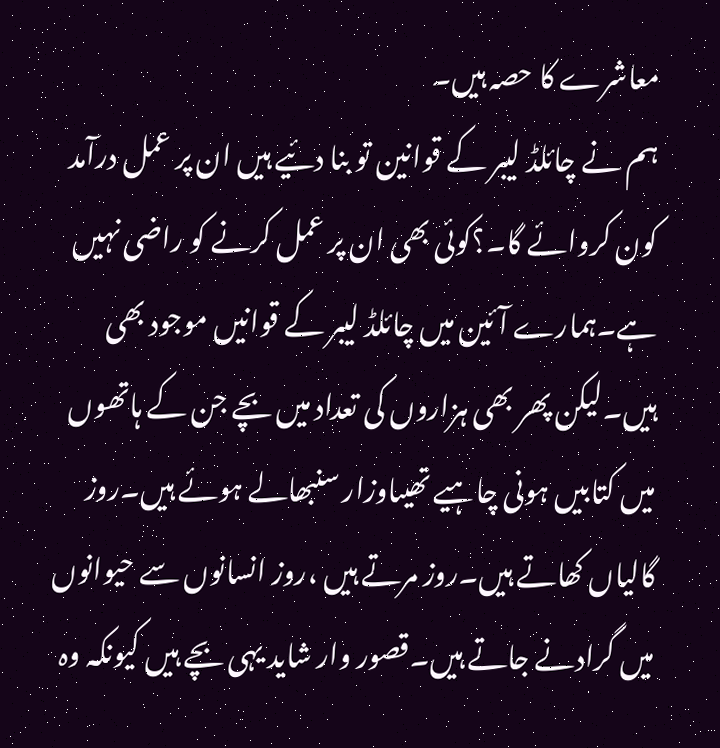معاشرے کا حصہ ہیں۔
ہم نے چائلڈ لیبر کے قوانین تو بنا دئیے ہیں ان پر عمل درآمد کون کروائے گا۔؟کوئی بھی ان پر عمل کرنے کو راضی نہیں ہے۔ہمارے آئین میں چائلڈ لیبر کے قوانیں موجود بھی ہیں۔لیکن پھر بھی ہزاروں کی تعداد میں بچے جن کے ہاتھوں میں کتابیں ہونی چاہیے تھیںاوزار سنبھالے ہوئے ہیں۔روز گالیاں کھاتے ہیں۔روز مرتے ہیں ،روز انسانوں سے حیوانوں میں گرادنے جاتے ہیں۔قصور وار شاید یہی بچے ہیں کیونکہ وہ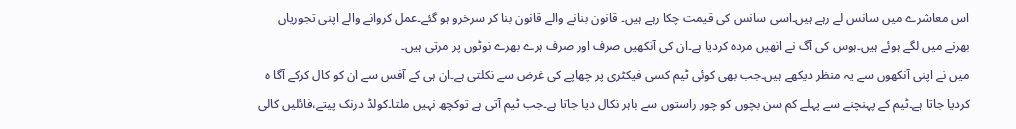اس معاشرے میں سانس لے رہے ہیں۔اسی سانس کی قیمت چکا رہے ہیں۔ قانون بنانے والے قانون بنا کر سرخرو ہو گئے۔عمل کروانے والے اپنی تجوریاں بھرنے میں لگے ہوئے ہیں۔ہوس کی آگ نے انھیں مردہ کردیا ہے۔ان کی آنکھیں صرف اور صرف ہرے بھرے نوٹوں پر مرتی ہیں۔
میں نے اپنی آنکھوں سے یہ منظر دیکھے ہیں۔جب بھی کوئی ٹیم کسی فیکٹری پر چھاپے کی غرض سے نکلتی ہے۔ان ہی کے آفس سے ان کو کال کرکے آگا ہ کردیا جاتا ہے۔ٹیم کے پہنچنے سے پہلے کم سن بچوں کو چور راستوں سے باہر نکال دیا جاتا ہے۔جب ٹیم آتی ہے توکچھ نہیں ملتا۔کولڈ درنک پیتے،فائلیں کالی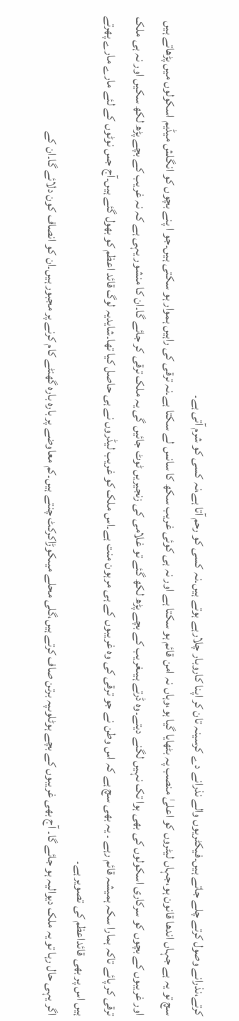کرتے،نذرانے وصول کرتے چلے جاتے ہیں۔فیکٹریوں والے نذرانے دے کرسینہ تان کر اپنا کاروبار چلارہے ہوتے ہیں۔نہ کسی کو رحم آتا ہے،نہ کسی کو شرم آتی ہے۔
سچ تو یہ ہے جہاں اندھا قانون ہو،جہاں لیٹروں کو اعلیٰ منصب پہ بٹھایا گیا ہو،وہاں نہ امن قائم ہو سکتا ہے اور نہ ہی کوئی غریب سکھ کا سانس لے سکتا ہے۔نہ ترقی کی راہیں ہموار ہو سکتی ہیں۔جو ا پنے بچوں کو انگلش میڈیم اسکولوں میں پڑھاتے ہیں اور غریبوں کے بچوں کو سرکاری اسکولوں کی بھی ہوا تک نہیں لگنے دیتے۔وہ ڈرتے ہیںغریب کے بچے پڑھ لکھ گئے تو غلامی کی زنجیریں ٹوٹ جائیں گی یہ ملک ترقی کر جائے گا۔ان کا منشور یہی ہے کہ نہ غریب کے بچے پڑھ لکھ سکیں اور نہ ہی ملک ترقی کر پائے تاکہ ہمارا سکہ ہمیشہ قائم رہے ۔ یہ بھی سچ ہے کہ اس وطن نے جو ترقی کی وہ غریبوں کے ہی مرہون منت ہے۔اس ملک کو غریب لیڈروں نے ہی حاصل کیا تھا۔شایدیہ لوگ قائد اعظم کو بھول گئے ہیں۔آج جس نوٹوں کے لئے مارے مارے پھرتے ہیں اس پر بھی قائداعظم کی تصویر ہے۔
اگر یہی حال رہا تو یہ ملک دیوالیہ ہو جائے گا۔ آج بھی غریبوں کے بچے ہوٹلوںپہ برتن صاف کرتے ہیں،گلی محلے میںکوڑاکرکٹ چنتے ہیں۔کم معاوضے پر بارہ بارہ گھنٹے کام کرنے پر مجبور ہیں۔ان کو انصاف کون دلائے گا۔ان کے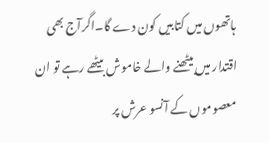ہاتھوں میں کتابیں کون دے گا۔اگرآج بھی اقتدار میں بیٹھنے والے خاموش بیٹھے رہے تو ان معصوموں کے آنسو عرش پر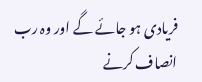فریادی ہو جائے گے اور وہ رب انصاف کرنے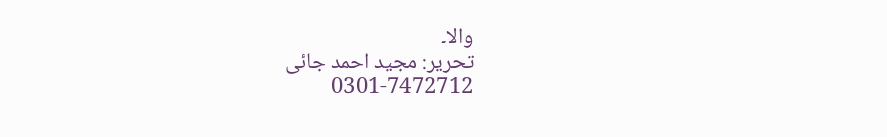والا۔
تحریر: مجید احمد جائی
0301-7472712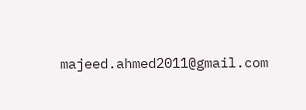majeed.ahmed2011@gmail.com